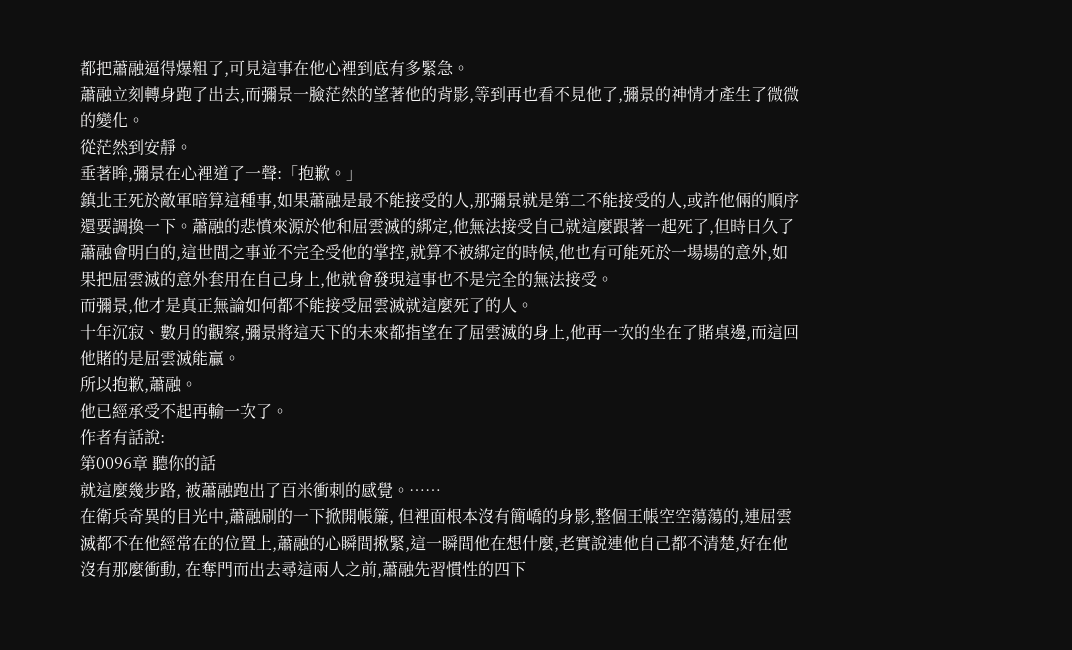都把蕭融逼得爆粗了,可見這事在他心裡到底有多緊急。
蕭融立刻轉身跑了出去,而彌景一臉茫然的望著他的背影,等到再也看不見他了,彌景的神情才產生了微微的變化。
從茫然到安靜。
垂著眸,彌景在心裡道了一聲:「抱歉。」
鎮北王死於敵軍暗算這種事,如果蕭融是最不能接受的人,那彌景就是第二不能接受的人,或許他倆的順序還要調換一下。蕭融的悲憤來源於他和屈雲滅的綁定,他無法接受自己就這麼跟著一起死了,但時日久了蕭融會明白的,這世間之事並不完全受他的掌控,就算不被綁定的時候,他也有可能死於一場場的意外,如果把屈雲滅的意外套用在自己身上,他就會發現這事也不是完全的無法接受。
而彌景,他才是真正無論如何都不能接受屈雲滅就這麼死了的人。
十年沉寂、數月的觀察,彌景將這天下的未來都指望在了屈雲滅的身上,他再一次的坐在了賭桌邊,而這回他賭的是屈雲滅能贏。
所以抱歉,蕭融。
他已經承受不起再輸一次了。
作者有話說:
第0096章 聽你的話
就這麼幾步路, 被蕭融跑出了百米衝刺的感覺。……
在衛兵奇異的目光中,蕭融刷的一下掀開帳簾, 但裡面根本沒有簡嶠的身影,整個王帳空空蕩蕩的,連屈雲滅都不在他經常在的位置上,蕭融的心瞬間揪緊,這一瞬間他在想什麼,老實說連他自己都不清楚,好在他沒有那麼衝動, 在奪門而出去尋這兩人之前,蕭融先習慣性的四下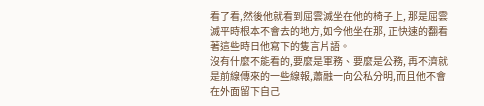看了看,然後他就看到屈雲滅坐在他的椅子上, 那是屈雲滅平時根本不會去的地方,如今他坐在那, 正快速的翻看著這些時日他寫下的隻言片語。
沒有什麼不能看的,要麼是軍務、要麼是公務, 再不濟就是前線傳來的一些線報,蕭融一向公私分明,而且他不會在外面留下自己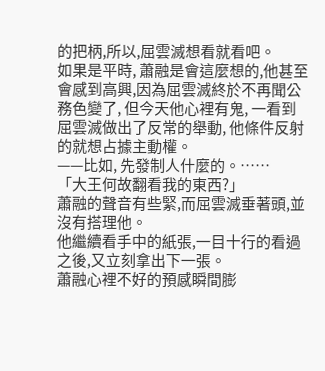的把柄,所以,屈雲滅想看就看吧。
如果是平時, 蕭融是會這麼想的,他甚至會感到高興,因為屈雲滅終於不再聞公務色變了, 但今天他心裡有鬼, 一看到屈雲滅做出了反常的舉動, 他條件反射的就想占據主動權。
——比如, 先發制人什麼的。……
「大王何故翻看我的東西?」
蕭融的聲音有些緊,而屈雲滅垂著頭,並沒有搭理他。
他繼續看手中的紙張,一目十行的看過之後,又立刻拿出下一張。
蕭融心裡不好的預感瞬間膨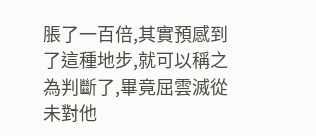脹了一百倍,其實預感到了這種地步,就可以稱之為判斷了,畢竟屈雲滅從未對他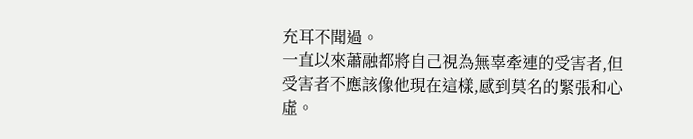充耳不聞過。
一直以來蕭融都將自己視為無辜牽連的受害者,但受害者不應該像他現在這樣,感到莫名的緊張和心虛。